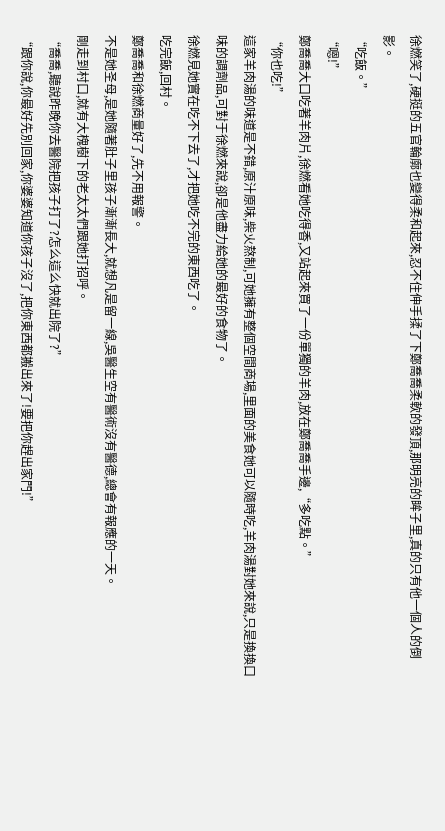徐燃笑了,硬挺的五官輪廓也變得柔和起來,忍不住伸手揉了下鄭喬喬柔軟的發頂,那明亮的眸子里,真的只有他一個人的倒影。
“吃飯。”
“嗯!”
鄭喬喬大口吃著羊肉片,徐燃看她吃得香,又站起來買了一份單獨的羊肉,放在鄭喬喬手邊,“多吃點。”
“你也吃!”
這家羊肉湯的味道是不錯,原汁原味,柴火熬制,可她擁有整個空間商場,里面的美食她可以隨時吃,羊肉湯對她來說,只是換換口味的調劑品,可對于徐燃來說,卻是他盡力給她的最好的食物了。
徐燃見她實在吃不下去了,才把她吃不完的東西吃了。
吃完飯,回村。
鄭喬喬和徐燃商量好了,先不用報警。
不是她圣母,是她隨著肚子里孩子漸漸長大,就想凡是留一線,吳醫生空有醫術沒有醫德,總會有報應的一天。
剛走到村口,就有大槐樹下的老太太們跟她打招呼。
“喬喬,聽說昨晚你去醫院把孩子打了?怎么這么快就出院了?”
“跟你說,你最好先別回家,你婆婆知道你孩子沒了,把你東西都搬出來了!要把你趕出家門!”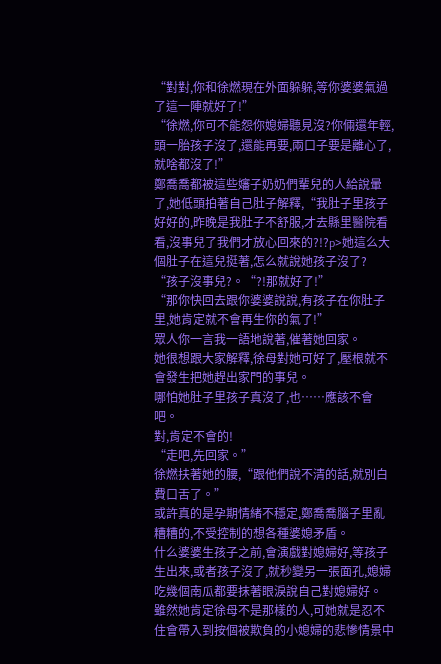“對對,你和徐燃現在外面躲躲,等你婆婆氣過了這一陣就好了!”
“徐燃,你可不能怨你媳婦聽見沒?你倆還年輕,頭一胎孩子沒了,還能再要,兩口子要是離心了,就啥都沒了!”
鄭喬喬都被這些嬸子奶奶們輩兒的人給說暈了,她低頭拍著自己肚子解釋,“我肚子里孩子好好的,昨晚是我肚子不舒服,才去縣里醫院看看,沒事兒了我們才放心回來的?!?p>她這么大個肚子在這兒挺著,怎么就說她孩子沒了?
“孩子沒事兒?。“?!那就好了!”
“那你快回去跟你婆婆說說,有孩子在你肚子里,她肯定就不會再生你的氣了!”
眾人你一言我一語地說著,催著她回家。
她很想跟大家解釋,徐母對她可好了,壓根就不會發生把她趕出家門的事兒。
哪怕她肚子里孩子真沒了,也……應該不會吧。
對,肯定不會的!
“走吧,先回家。”
徐燃扶著她的腰,“跟他們說不清的話,就別白費口舌了。”
或許真的是孕期情緒不穩定,鄭喬喬腦子里亂糟糟的,不受控制的想各種婆媳矛盾。
什么婆婆生孩子之前,會演戲對媳婦好,等孩子生出來,或者孩子沒了,就秒變另一張面孔,媳婦吃幾個南瓜都要抹著眼淚說自己對媳婦好。
雖然她肯定徐母不是那樣的人,可她就是忍不住會帶入到按個被欺負的小媳婦的悲慘情景中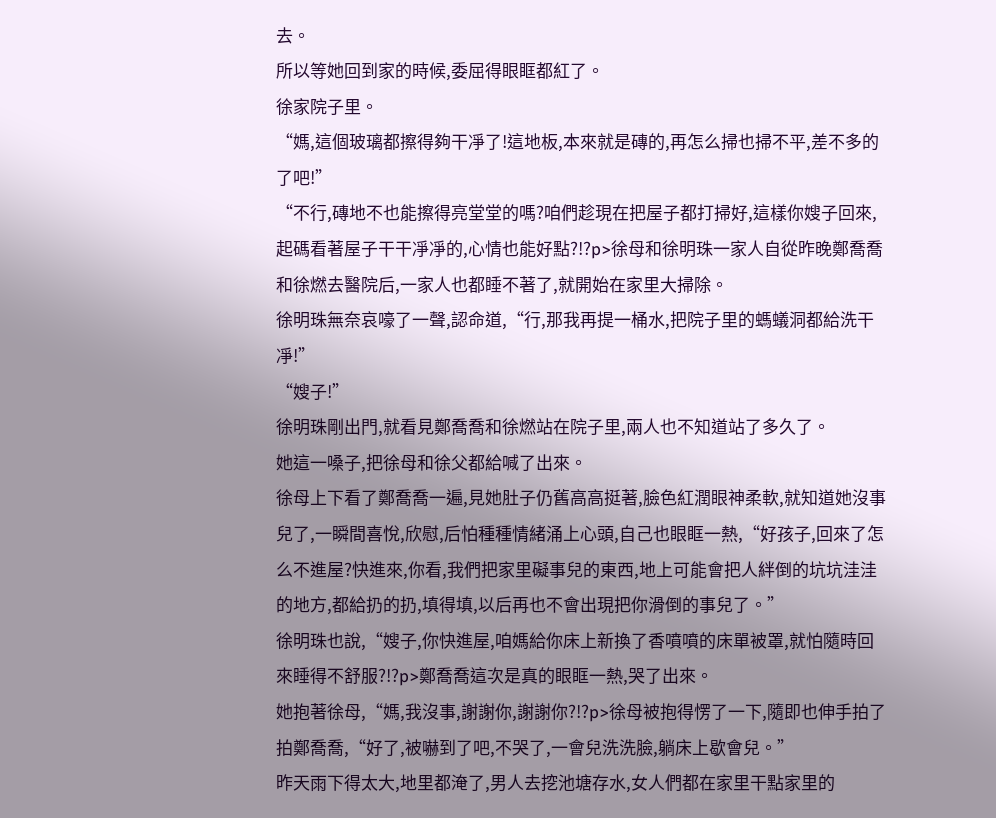去。
所以等她回到家的時候,委屈得眼眶都紅了。
徐家院子里。
“媽,這個玻璃都擦得夠干凈了!這地板,本來就是磚的,再怎么掃也掃不平,差不多的了吧!”
“不行,磚地不也能擦得亮堂堂的嗎?咱們趁現在把屋子都打掃好,這樣你嫂子回來,起碼看著屋子干干凈凈的,心情也能好點?!?p>徐母和徐明珠一家人自從昨晚鄭喬喬和徐燃去醫院后,一家人也都睡不著了,就開始在家里大掃除。
徐明珠無奈哀嚎了一聲,認命道,“行,那我再提一桶水,把院子里的螞蟻洞都給洗干凈!”
“嫂子!”
徐明珠剛出門,就看見鄭喬喬和徐燃站在院子里,兩人也不知道站了多久了。
她這一嗓子,把徐母和徐父都給喊了出來。
徐母上下看了鄭喬喬一遍,見她肚子仍舊高高挺著,臉色紅潤眼神柔軟,就知道她沒事兒了,一瞬間喜悅,欣慰,后怕種種情緒涌上心頭,自己也眼眶一熱,“好孩子,回來了怎么不進屋?快進來,你看,我們把家里礙事兒的東西,地上可能會把人絆倒的坑坑洼洼的地方,都給扔的扔,填得填,以后再也不會出現把你滑倒的事兒了。”
徐明珠也說,“嫂子,你快進屋,咱媽給你床上新換了香噴噴的床單被罩,就怕隨時回來睡得不舒服?!?p>鄭喬喬這次是真的眼眶一熱,哭了出來。
她抱著徐母,“媽,我沒事,謝謝你,謝謝你?!?p>徐母被抱得愣了一下,隨即也伸手拍了拍鄭喬喬,“好了,被嚇到了吧,不哭了,一會兒洗洗臉,躺床上歇會兒。”
昨天雨下得太大,地里都淹了,男人去挖池塘存水,女人們都在家里干點家里的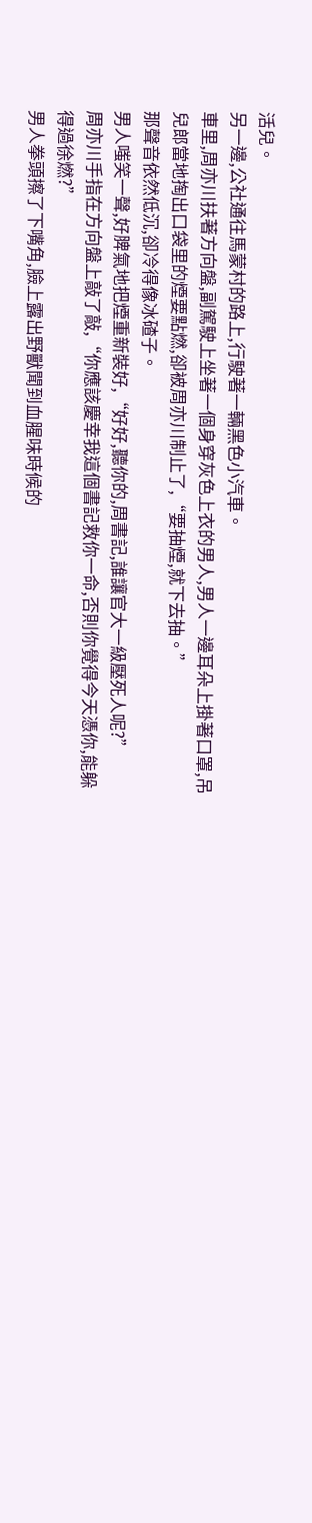活兒。
另一邊,公社通往馬蒙村的路上,行駛著一輛黑色小汽車。
車里,周亦川扶著方向盤,副駕駛上坐著一個身穿灰色上衣的男人,男人一邊耳朵上掛著口罩,吊兒郎當地掏出口袋里的煙要點燃,卻被周亦川制止了,“要抽煙,就下去抽。”
那聲音依然低沉,卻冷得像冰碴子。
男人嗤笑一聲,好脾氣地把煙重新裝好,“好好,聽你的,周書記,誰讓官大一級壓死人呢?”
周亦川手指在方向盤上敲了敲,“你應該慶幸我這個書記救你一命,否則你覺得今天憑你,能躲得過徐燃?”
男人拳頭擦了下嘴角,臉上露出野獸聞到血腥味時候的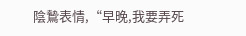陰鷙表情,“早晚,我要弄死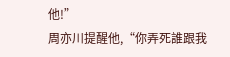他!”
周亦川提醒他,“你弄死誰跟我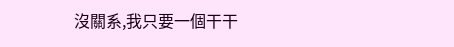沒關系,我只要一個干干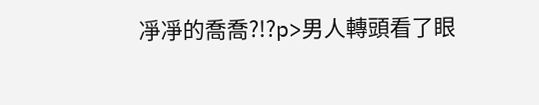凈凈的喬喬?!?p>男人轉頭看了眼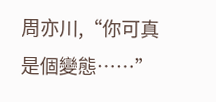周亦川,“你可真是個變態……”